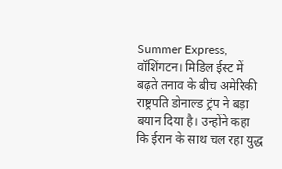Summer Express, वॉशिंगटन। मिडिल ईस्ट में बढ़ते तनाव के बीच अमेरिकी राष्ट्रपति डोनाल्ड ट्रंप ने बड़ा बयान दिया है। उन्होंने कहा कि ईरान के साथ चल रहा युद्ध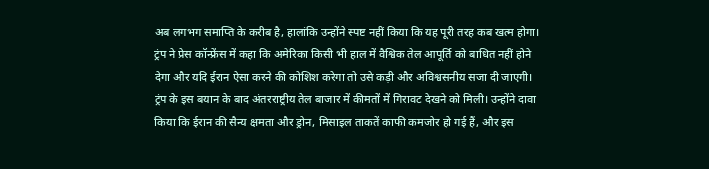अब लगभग समाप्ति के करीब है, हालांकि उन्होंने स्पष्ट नहीं किया कि यह पूरी तरह कब खत्म होगा। ट्रंप ने प्रेस कॉन्फ्रेंस में कहा कि अमेरिका किसी भी हाल में वैश्विक तेल आपूर्ति को बाधित नहीं होने देगा और यदि ईरान ऐसा करने की कोशिश करेगा तो उसे कड़ी और अविश्वसनीय सजा दी जाएगी।
ट्रंप के इस बयान के बाद अंतरराष्ट्रीय तेल बाजार में कीमतों में गिरावट देखने को मिली। उन्होंने दावा किया कि ईरान की सैन्य क्षमता और ड्रोन, मिसाइल ताकतें काफी कमजोर हो गई हैं, और इस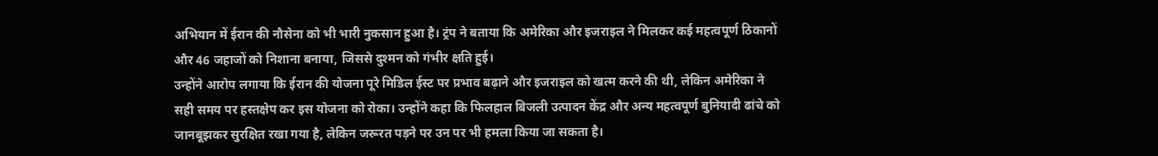अभियान में ईरान की नौसेना को भी भारी नुकसान हुआ है। ट्रंप ने बताया कि अमेरिका और इजराइल ने मिलकर कई महत्वपूर्ण ठिकानों और 46 जहाजों को निशाना बनाया, जिससे दुश्मन को गंभीर क्षति हुई।
उन्होंने आरोप लगाया कि ईरान की योजना पूरे मिडिल ईस्ट पर प्रभाव बढ़ाने और इजराइल को खत्म करने की थी, लेकिन अमेरिका ने सही समय पर हस्तक्षेप कर इस योजना को रोका। उन्होंने कहा कि फिलहाल बिजली उत्पादन केंद्र और अन्य महत्वपूर्ण बुनियादी ढांचे को जानबूझकर सुरक्षित रखा गया है, लेकिन जरूरत पड़ने पर उन पर भी हमला किया जा सकता है।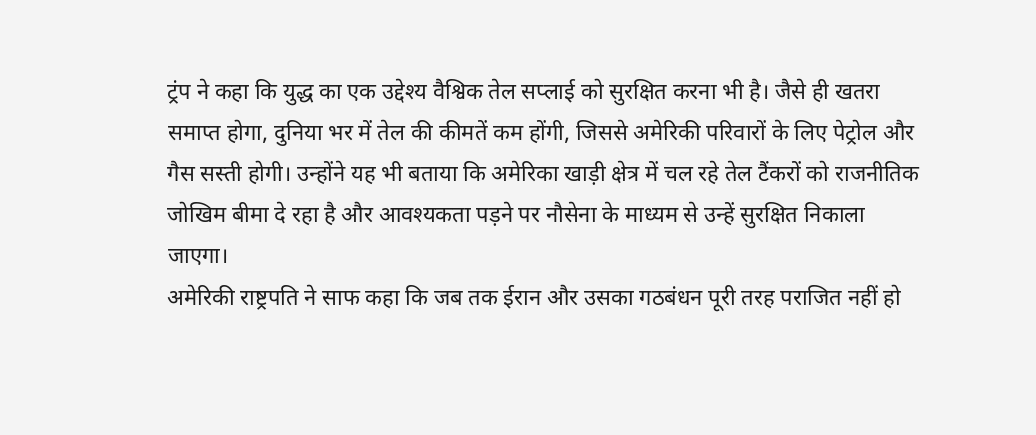ट्रंप ने कहा कि युद्ध का एक उद्देश्य वैश्विक तेल सप्लाई को सुरक्षित करना भी है। जैसे ही खतरा समाप्त होगा, दुनिया भर में तेल की कीमतें कम होंगी, जिससे अमेरिकी परिवारों के लिए पेट्रोल और गैस सस्ती होगी। उन्होंने यह भी बताया कि अमेरिका खाड़ी क्षेत्र में चल रहे तेल टैंकरों को राजनीतिक जोखिम बीमा दे रहा है और आवश्यकता पड़ने पर नौसेना के माध्यम से उन्हें सुरक्षित निकाला जाएगा।
अमेरिकी राष्ट्रपति ने साफ कहा कि जब तक ईरान और उसका गठबंधन पूरी तरह पराजित नहीं हो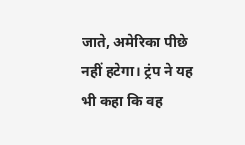जाते, अमेरिका पीछे नहीं हटेगा। ट्रंप ने यह भी कहा कि वह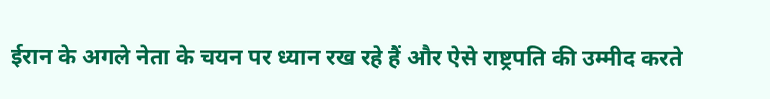ईरान के अगले नेता के चयन पर ध्यान रख रहे हैं और ऐसे राष्ट्रपति की उम्मीद करते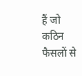हैं जो कठिन फैसलों से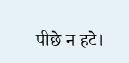पीछे न हटे।